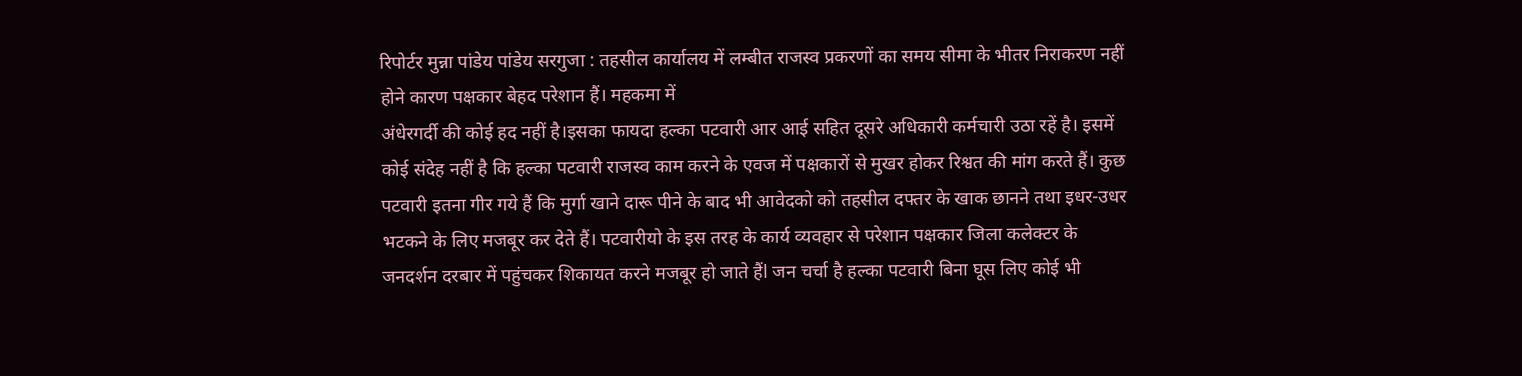रिपोर्टर मुन्ना पांडेय पांडेय सरगुजा : तहसील कार्यालय में लम्बीत राजस्व प्रकरणों का समय सीमा के भीतर निराकरण नहीं होने कारण पक्षकार बेहद परेशान हैं। महकमा में
अंधेरगर्दी की कोई हद नहीं है।इसका फायदा हल्का पटवारी आर आई सहित दूसरे अधिकारी कर्मचारी उठा रहें है। इसमें कोई संदेह नहीं है कि हल्का पटवारी राजस्व काम करने के एवज में पक्षकारों से मुखर होकर रिश्वत की मांग करते हैं। कुछ पटवारी इतना गीर गये हैं कि मुर्गा खाने दारू पीने के बाद भी आवेदको को तहसील दफ्तर के खाक छानने तथा इधर-उधर भटकने के लिए मजबूर कर देते हैं। पटवारीयो के इस तरह के कार्य व्यवहार से परेशान पक्षकार जिला कलेक्टर के जनदर्शन दरबार में पहुंचकर शिकायत करने मजबूर हो जाते हैंl जन चर्चा है हल्का पटवारी बिना घूस लिए कोई भी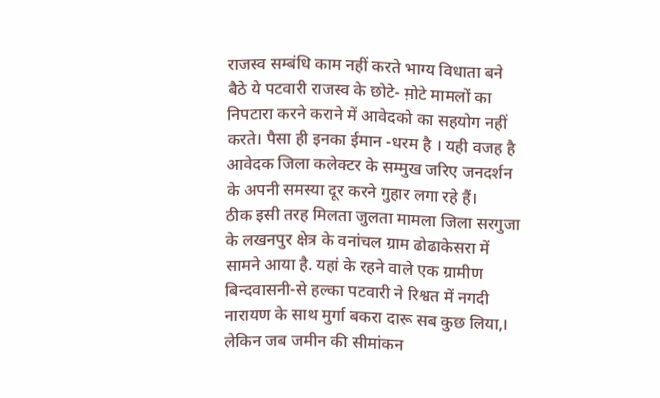राजस्व सम्बंधि काम नहीं करते भाग्य विधाता बने बैठे ये पटवारी राजस्व के छोटे- म़ोटे मामलों का निपटारा करने कराने में आवेदको का सहयोग नहीं करते। पैसा ही इनका ईमान -धरम है । यही वजह है आवेदक जिला कलेक्टर के सम्मुख जरिए जनदर्शन के अपनी समस्या दूर करने गुहार लगा रहे हैं।
ठीक इसी तरह मिलता जुलता मामला जिला सरगुजा के लखनपुर क्षेत्र के वनांचल ग्राम ढोढाकेसरा में सामने आया है. यहां के रहने वाले एक ग्रामीण बिन्दवासनी-से हल्का पटवारी ने रिश्वत में नगदी नारायण के साथ मुर्गा बकरा दारू सब कुछ लिया,। लेकिन जब जमीन की सीमांकन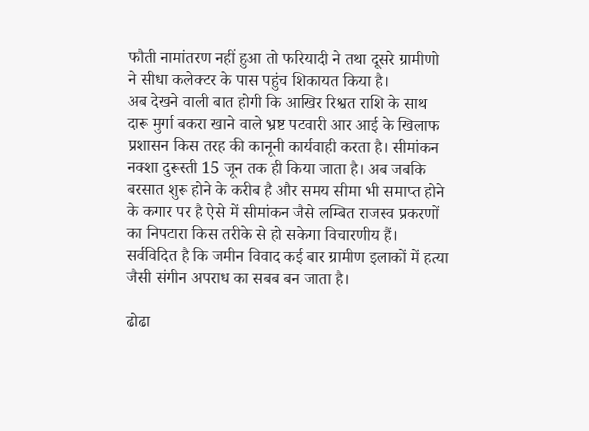फौती नामांतरण नहीं हुआ तो फरियादी ने तथा दूसरे ग्रामीणो ने सीधा कलेक्टर के पास पहुंच शिकायत किया है।
अब देखने वाली बात होगी कि आखिर रिश्वत राशि के साथ दारू मुर्गा बकरा खाने वाले भ्रष्ट पटवारी आर आई के खिलाफ प्रशासन किस तरह की कानूनी कार्यवाही करता है। सीमांकन नक्शा दुरूस्ती 15 जून तक ही किया जाता है। अब जबकि बरसात शुरू होने के करीब है और समय सीमा भी समाप्त होने के कगार पर है ऐसे में सीमांकन जैसे लम्बित राजस्व प्रकरणों का निपटारा किस तरीके से हो सकेगा विचारणीय हैं। सर्वविदित है कि जमीन विवाद कई बार ग्रामीण इलाकों में हत्या जैसी संगीन अपराध का सबब बन जाता है।

ढोढा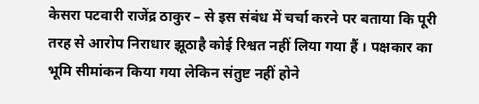केसरा पटवारी राजेंद्र ठाकुर – से इस संबंध में चर्चा करने पर बताया कि पूरी तरह से आरोप निराधार झूठाहै कोई रिश्वत नहीं लिया गया हैं । पक्षकार का भूमि सीमांकन किया गया लेकिन संतुष्ट नहीं होने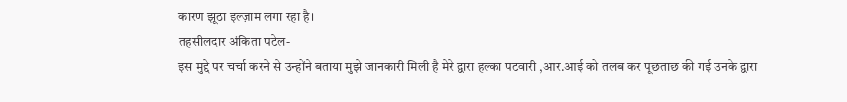कारण झूठा इल्ज़ाम लगा रहा है।
तहसीलदार अंकिता पटेल-
इस मुद्दे पर चर्चा करने से उन्होंने बताया मुझे जानकारी मिली है मेरे द्वारा हल्का पटवारी ,आर.आई को तलब कर पूछताछ की गई उनके द्वारा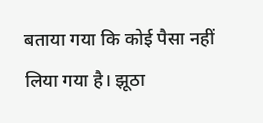बताया गया कि कोई पैसा नहीं लिया गया है। झूठा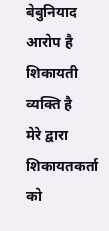बेबुनियाद आरोप है शिकायती व्यक्ति है
मेरे द्वारा शिकायतकर्ता को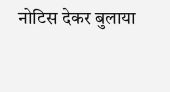नोटिस देकर बुलाया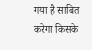गया है साबित करेगा किसके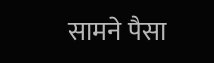सामने पैसा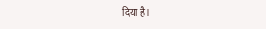दिया है।